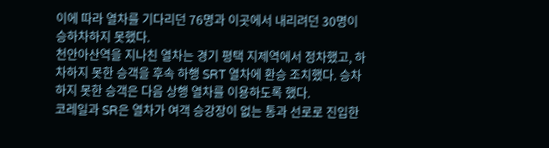이에 따라 열차를 기다리던 76명과 이곳에서 내리려던 30명이 승하차하지 못했다.
천안아산역을 지나친 열차는 경기 평택 지제역에서 정차했고, 하차하지 못한 승객을 후속 하행 SRT 열차에 환승 조치했다. 승차하지 못한 승객은 다음 상행 열차를 이용하도록 했다.
코레일과 SR은 열차가 여객 승강장이 없는 통과 선로로 진입한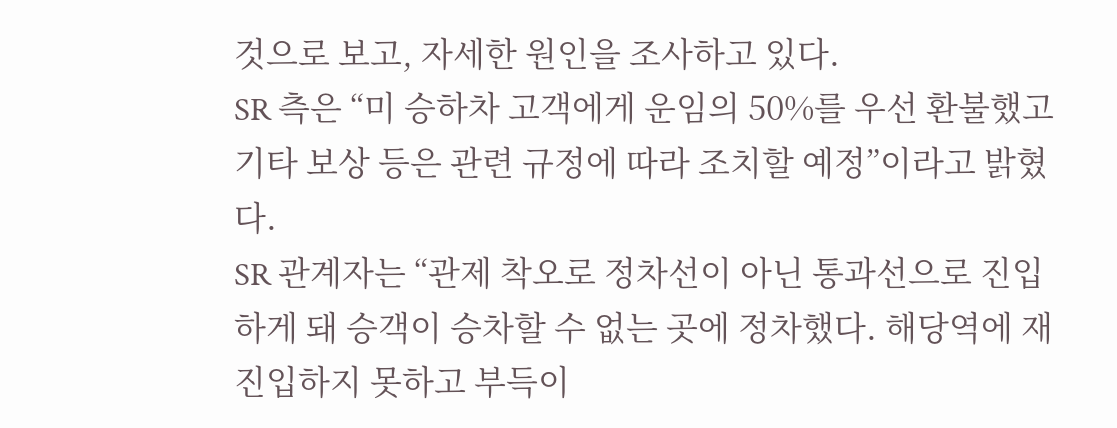것으로 보고, 자세한 원인을 조사하고 있다.
SR 측은 “미 승하차 고객에게 운임의 50%를 우선 환불했고 기타 보상 등은 관련 규정에 따라 조치할 예정”이라고 밝혔다.
SR 관계자는 “관제 착오로 정차선이 아닌 통과선으로 진입하게 돼 승객이 승차할 수 없는 곳에 정차했다. 해당역에 재진입하지 못하고 부득이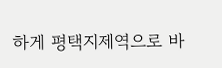하게 평택지제역으로 바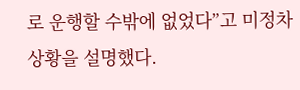로 운행할 수밖에 없었다”고 미정차 상황을 설명했다.